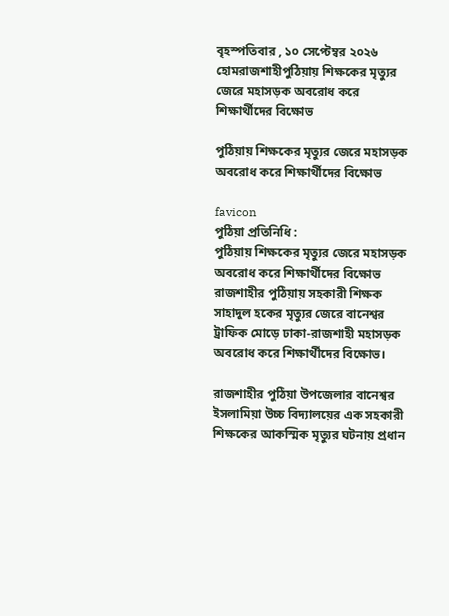বৃহস্পতিবার , ১০ সেপ্টেম্বর ২০২৬
হোমরাজশাহীপুঠিয়ায় শিক্ষকের মৃত্যুর জেরে মহাসড়ক অবরোধ করে শিক্ষার্থীদের বিক্ষোভ

পুঠিয়ায় শিক্ষকের মৃত্যুর জেরে মহাসড়ক অবরোধ করে শিক্ষার্থীদের বিক্ষোভ

favicon
পুঠিয়া প্রতিনিধি :
পুঠিয়ায় শিক্ষকের মৃত্যুর জেরে মহাসড়ক অবরোধ করে শিক্ষার্থীদের বিক্ষোভ
রাজশাহীর পুঠিয়ায় সহকারী শিক্ষক সাহাদুল হকের মৃত্যুর জেরে বানেশ্বর ট্রাফিক মোড়ে ঢাকা-রাজশাহী মহাসড়ক অবরোধ করে শিক্ষার্থীদের বিক্ষোভ।

রাজশাহীর পুঠিয়া উপজেলার বানেশ্বর ইসলামিয়া উচ্চ বিদ্যালয়ের এক সহকারী শিক্ষকের আকস্মিক মৃত্যুর ঘটনায় প্রধান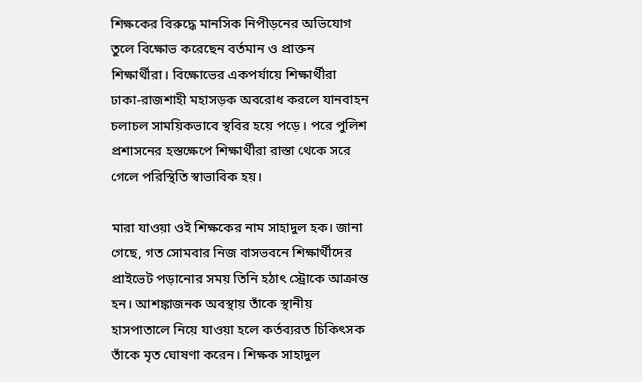শিক্ষকের বিরুদ্ধে মানসিক নিপীড়নের অভিযোগ তুলে বিক্ষোভ করেছেন বর্তমান ও প্রাক্তন শিক্ষার্থীরা। বিক্ষোভের একপর্যায়ে শিক্ষার্থীরা ঢাকা-রাজশাহী মহাসড়ক অবরোধ করলে যানবাহন চলাচল সাময়িকভাবে স্থবির হয়ে পড়ে। পরে পুলিশ প্রশাসনের হস্তক্ষেপে শিক্ষার্থীরা রাস্তা থেকে সরে গেলে পরিস্থিতি স্বাভাবিক হয়।

মারা যাওয়া ওই শিক্ষকের নাম সাহাদুল হক। জানা গেছে, গত সোমবার নিজ বাসভবনে শিক্ষার্থীদের প্রাইভেট পড়ানোর সময় তিনি হঠাৎ স্ট্রোকে আক্রান্ত হন। আশঙ্কাজনক অবস্থায় তাঁকে স্থানীয় হাসপাতালে নিয়ে যাওয়া হলে কর্তব্যরত চিকিৎসক তাঁকে মৃত ঘোষণা করেন। শিক্ষক সাহাদুল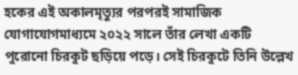হকের এই অকালমৃত্যুর পরপরই সামাজিক যোগাযোগমাধ্যমে ২০২২ সালে তাঁর লেখা একটি পুরোনো চিরকুট ছড়িয়ে পড়ে। সেই চিরকুটে তিনি উল্লেখ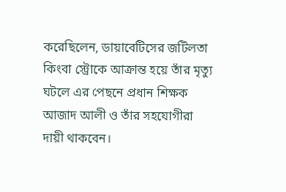করেছিলেন, ডায়াবেটিসের জটিলতা কিংবা স্ট্রোকে আক্রান্ত হয়ে তাঁর মৃত্যু ঘটলে এর পেছনে প্রধান শিক্ষক আজাদ আলী ও তাঁর সহযোগীরা দায়ী থাকবেন।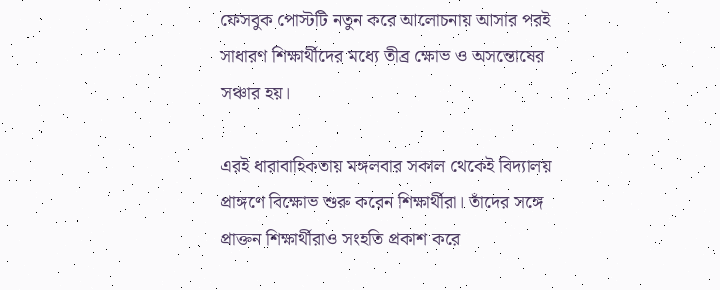ফেসবুক পোস্টটি নতুন করে আলোচনায় আসার পরই সাধারণ শিক্ষার্থীদের মধ্যে তীব্র ক্ষোভ ও অসন্তোষের সঞ্চার হয়।

এরই ধারাবাহিকতায় মঙ্গলবার সকাল থেকেই বিদ্যালয় প্রাঙ্গণে বিক্ষোভ শুরু করেন শিক্ষার্থীরা। তাঁদের সঙ্গে প্রাক্তন শিক্ষার্থীরাও সংহতি প্রকাশ করে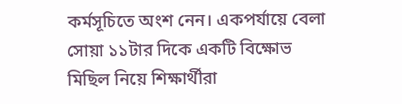কর্মসূচিতে অংশ নেন। একপর্যায়ে বেলা সোয়া ১১টার দিকে একটি বিক্ষোভ মিছিল নিয়ে শিক্ষার্থীরা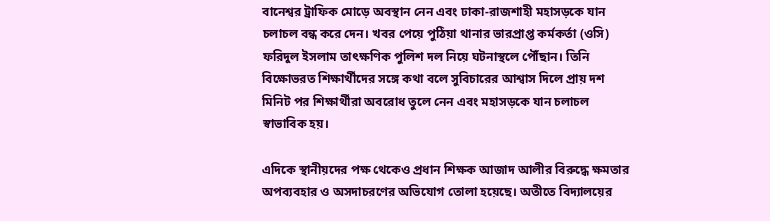বানেশ্বর ট্রাফিক মোড়ে অবস্থান নেন এবং ঢাকা-রাজশাহী মহাসড়কে যান চলাচল বন্ধ করে দেন। খবর পেয়ে পুঠিয়া থানার ভারপ্রাপ্ত কর্মকর্তা (ওসি) ফরিদুল ইসলাম তাৎক্ষণিক পুলিশ দল নিয়ে ঘটনাস্থলে পৌঁছান। তিনি বিক্ষোভরত শিক্ষার্থীদের সঙ্গে কথা বলে সুবিচারের আশ্বাস দিলে প্রায় দশ মিনিট পর শিক্ষার্থীরা অবরোধ তুলে নেন এবং মহাসড়কে যান চলাচল স্বাভাবিক হয়।

এদিকে স্থানীয়দের পক্ষ থেকেও প্রধান শিক্ষক আজাদ আলীর বিরুদ্ধে ক্ষমতার অপব্যবহার ও অসদাচরণের অভিযোগ তোলা হয়েছে। অতীতে বিদ্যালয়ের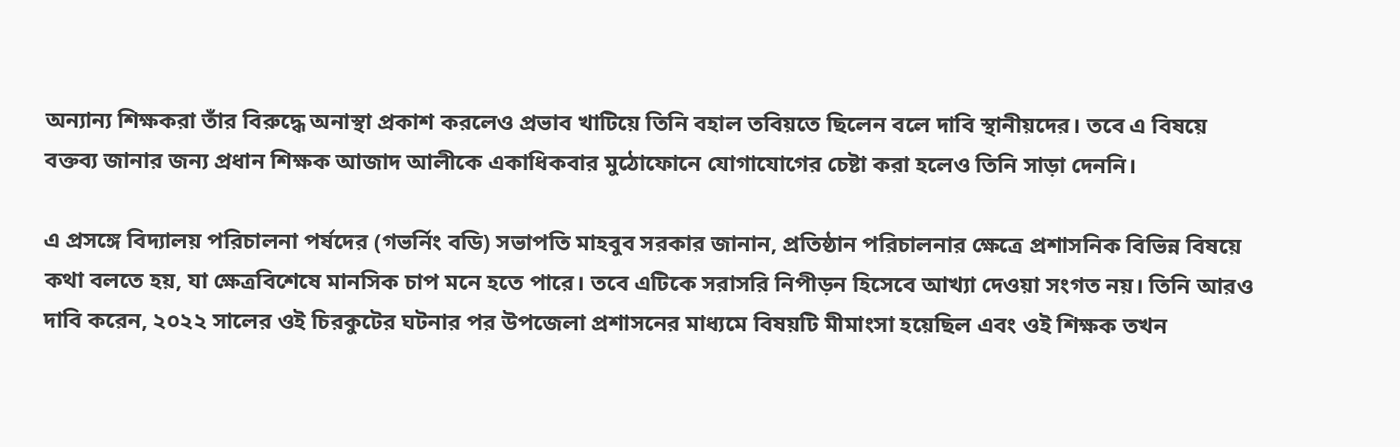অন্যান্য শিক্ষকরা তাঁর বিরুদ্ধে অনাস্থা প্রকাশ করলেও প্রভাব খাটিয়ে তিনি বহাল তবিয়তে ছিলেন বলে দাবি স্থানীয়দের। তবে এ বিষয়ে বক্তব্য জানার জন্য প্রধান শিক্ষক আজাদ আলীকে একাধিকবার মুঠোফোনে যোগাযোগের চেষ্টা করা হলেও তিনি সাড়া দেননি।

এ প্রসঙ্গে বিদ্যালয় পরিচালনা পর্ষদের (গভর্নিং বডি) সভাপতি মাহবুব সরকার জানান, প্রতিষ্ঠান পরিচালনার ক্ষেত্রে প্রশাসনিক বিভিন্ন বিষয়ে কথা বলতে হয়, যা ক্ষেত্রবিশেষে মানসিক চাপ মনে হতে পারে। তবে এটিকে সরাসরি নিপীড়ন হিসেবে আখ্যা দেওয়া সংগত নয়। তিনি আরও দাবি করেন, ২০২২ সালের ওই চিরকুটের ঘটনার পর উপজেলা প্রশাসনের মাধ্যমে বিষয়টি মীমাংসা হয়েছিল এবং ওই শিক্ষক তখন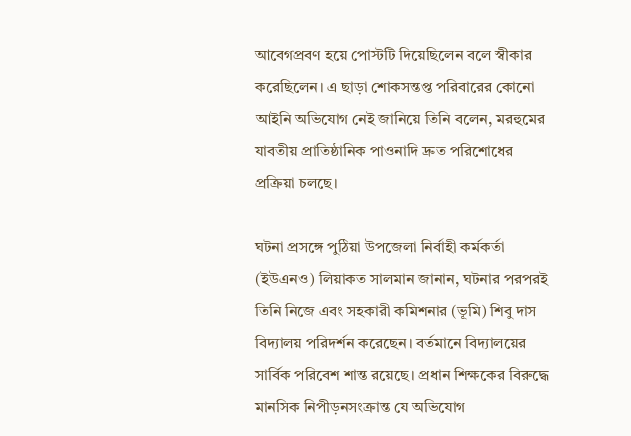আবেগপ্রবণ হয়ে পোস্টটি দিয়েছিলেন বলে স্বীকার করেছিলেন। এ ছাড়া শোকসন্তপ্ত পরিবারের কোনো আইনি অভিযোগ নেই জানিয়ে তিনি বলেন, মরহুমের যাবতীয় প্রাতিষ্ঠানিক পাওনাদি দ্রুত পরিশোধের প্রক্রিয়া চলছে।

ঘটনা প্রসঙ্গে পুঠিয়া উপজেলা নির্বাহী কর্মকর্তা (ইউএনও) লিয়াকত সালমান জানান, ঘটনার পরপরই তিনি নিজে এবং সহকারী কমিশনার (ভূমি) শিবু দাস বিদ্যালয় পরিদর্শন করেছেন। বর্তমানে বিদ্যালয়ের সার্বিক পরিবেশ শান্ত রয়েছে। প্রধান শিক্ষকের বিরুদ্ধে মানসিক নিপীড়নসংক্রান্ত যে অভিযোগ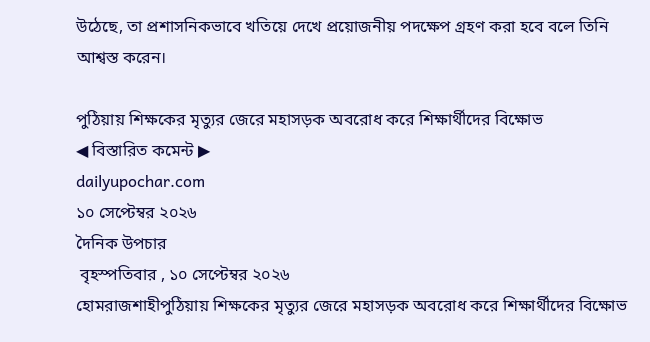উঠেছে, তা প্রশাসনিকভাবে খতিয়ে দেখে প্রয়োজনীয় পদক্ষেপ গ্রহণ করা হবে বলে তিনি আশ্বস্ত করেন।

পুঠিয়ায় শিক্ষকের মৃত্যুর জেরে মহাসড়ক অবরোধ করে শিক্ষার্থীদের বিক্ষোভ
◀ বিস্তারিত কমেন্ট ▶
dailyupochar.com
১০ সেপ্টেম্বর ২০২৬
দৈনিক উপচার
 বৃহস্পতিবার , ১০ সেপ্টেম্বর ২০২৬
হোমরাজশাহীপুঠিয়ায় শিক্ষকের মৃত্যুর জেরে মহাসড়ক অবরোধ করে শিক্ষার্থীদের বিক্ষোভ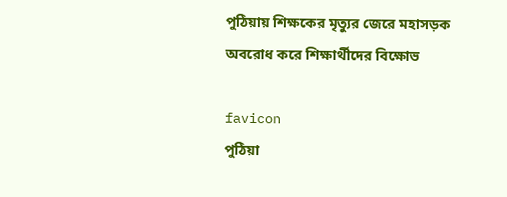পুঠিয়ায় শিক্ষকের মৃত্যুর জেরে মহাসড়ক অবরোধ করে শিক্ষার্থীদের বিক্ষোভ

favicon
পুঠিয়া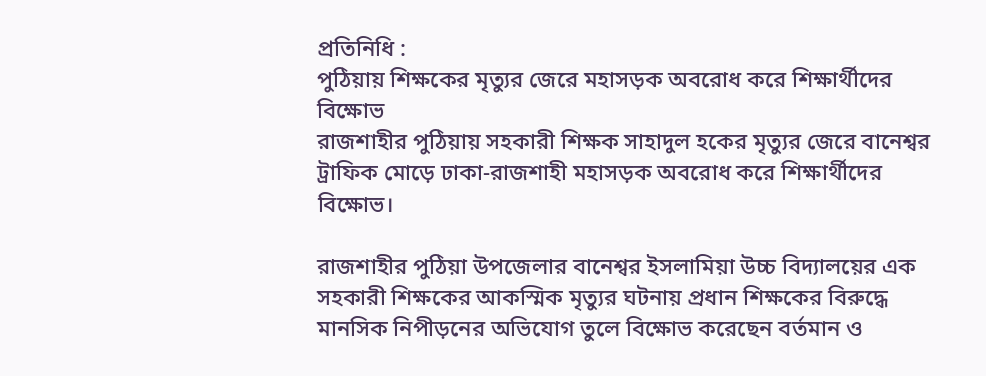প্রতিনিধি :
পুঠিয়ায় শিক্ষকের মৃত্যুর জেরে মহাসড়ক অবরোধ করে শিক্ষার্থীদের বিক্ষোভ
রাজশাহীর পুঠিয়ায় সহকারী শিক্ষক সাহাদুল হকের মৃত্যুর জেরে বানেশ্বর ট্রাফিক মোড়ে ঢাকা-রাজশাহী মহাসড়ক অবরোধ করে শিক্ষার্থীদের বিক্ষোভ।

রাজশাহীর পুঠিয়া উপজেলার বানেশ্বর ইসলামিয়া উচ্চ বিদ্যালয়ের এক সহকারী শিক্ষকের আকস্মিক মৃত্যুর ঘটনায় প্রধান শিক্ষকের বিরুদ্ধে মানসিক নিপীড়নের অভিযোগ তুলে বিক্ষোভ করেছেন বর্তমান ও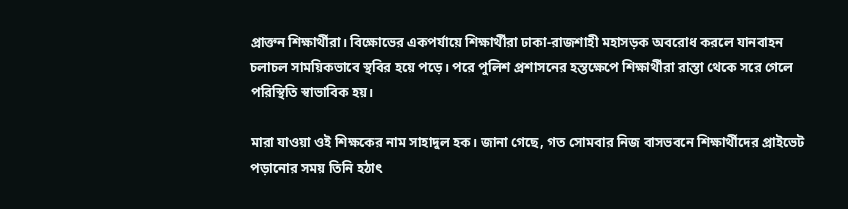প্রাক্তন শিক্ষার্থীরা। বিক্ষোভের একপর্যায়ে শিক্ষার্থীরা ঢাকা-রাজশাহী মহাসড়ক অবরোধ করলে যানবাহন চলাচল সাময়িকভাবে স্থবির হয়ে পড়ে। পরে পুলিশ প্রশাসনের হস্তক্ষেপে শিক্ষার্থীরা রাস্তা থেকে সরে গেলে পরিস্থিতি স্বাভাবিক হয়।

মারা যাওয়া ওই শিক্ষকের নাম সাহাদুল হক। জানা গেছে, গত সোমবার নিজ বাসভবনে শিক্ষার্থীদের প্রাইভেট পড়ানোর সময় তিনি হঠাৎ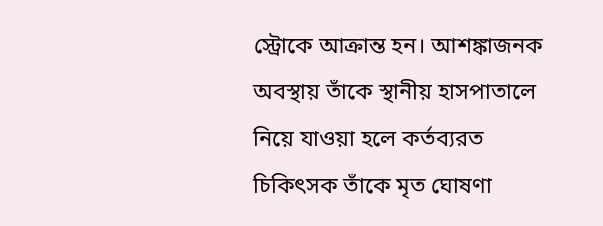স্ট্রোকে আক্রান্ত হন। আশঙ্কাজনক অবস্থায় তাঁকে স্থানীয় হাসপাতালে নিয়ে যাওয়া হলে কর্তব্যরত চিকিৎসক তাঁকে মৃত ঘোষণা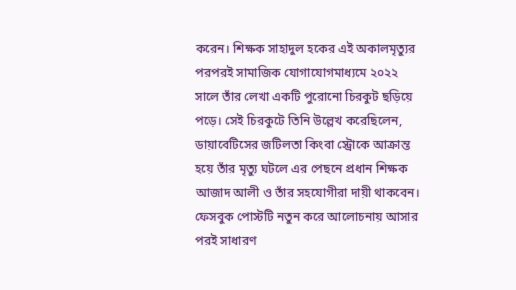করেন। শিক্ষক সাহাদুল হকের এই অকালমৃত্যুর পরপরই সামাজিক যোগাযোগমাধ্যমে ২০২২ সালে তাঁর লেখা একটি পুরোনো চিরকুট ছড়িয়ে পড়ে। সেই চিরকুটে তিনি উল্লেখ করেছিলেন, ডায়াবেটিসের জটিলতা কিংবা স্ট্রোকে আক্রান্ত হয়ে তাঁর মৃত্যু ঘটলে এর পেছনে প্রধান শিক্ষক আজাদ আলী ও তাঁর সহযোগীরা দায়ী থাকবেন। ফেসবুক পোস্টটি নতুন করে আলোচনায় আসার পরই সাধারণ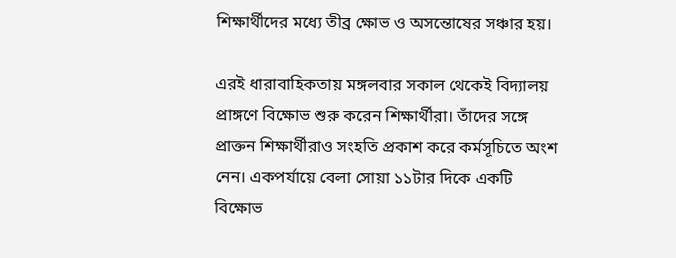শিক্ষার্থীদের মধ্যে তীব্র ক্ষোভ ও অসন্তোষের সঞ্চার হয়।

এরই ধারাবাহিকতায় মঙ্গলবার সকাল থেকেই বিদ্যালয় প্রাঙ্গণে বিক্ষোভ শুরু করেন শিক্ষার্থীরা। তাঁদের সঙ্গে প্রাক্তন শিক্ষার্থীরাও সংহতি প্রকাশ করে কর্মসূচিতে অংশ নেন। একপর্যায়ে বেলা সোয়া ১১টার দিকে একটি বিক্ষোভ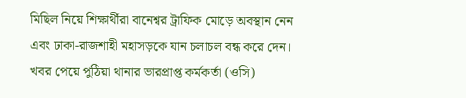মিছিল নিয়ে শিক্ষার্থীরা বানেশ্বর ট্রাফিক মোড়ে অবস্থান নেন এবং ঢাকা-রাজশাহী মহাসড়কে যান চলাচল বন্ধ করে দেন। খবর পেয়ে পুঠিয়া থানার ভারপ্রাপ্ত কর্মকর্তা (ওসি)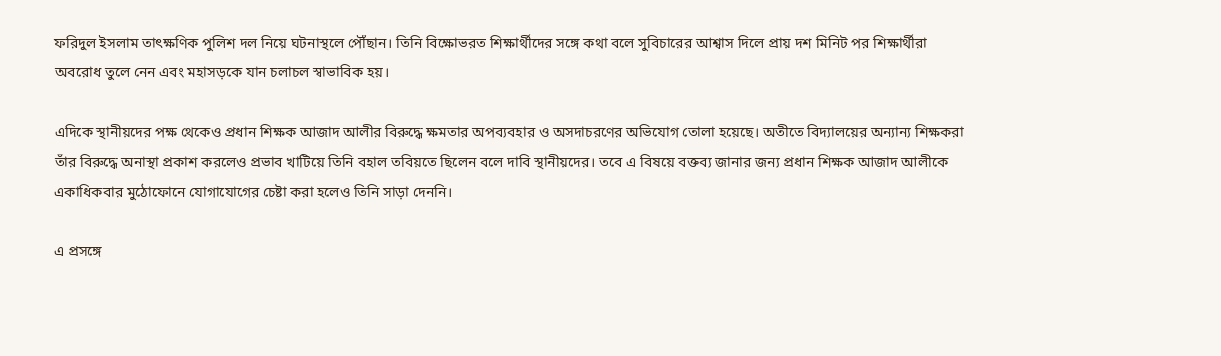ফরিদুল ইসলাম তাৎক্ষণিক পুলিশ দল নিয়ে ঘটনাস্থলে পৌঁছান। তিনি বিক্ষোভরত শিক্ষার্থীদের সঙ্গে কথা বলে সুবিচারের আশ্বাস দিলে প্রায় দশ মিনিট পর শিক্ষার্থীরা অবরোধ তুলে নেন এবং মহাসড়কে যান চলাচল স্বাভাবিক হয়।

এদিকে স্থানীয়দের পক্ষ থেকেও প্রধান শিক্ষক আজাদ আলীর বিরুদ্ধে ক্ষমতার অপব্যবহার ও অসদাচরণের অভিযোগ তোলা হয়েছে। অতীতে বিদ্যালয়ের অন্যান্য শিক্ষকরা তাঁর বিরুদ্ধে অনাস্থা প্রকাশ করলেও প্রভাব খাটিয়ে তিনি বহাল তবিয়তে ছিলেন বলে দাবি স্থানীয়দের। তবে এ বিষয়ে বক্তব্য জানার জন্য প্রধান শিক্ষক আজাদ আলীকে একাধিকবার মুঠোফোনে যোগাযোগের চেষ্টা করা হলেও তিনি সাড়া দেননি।

এ প্রসঙ্গে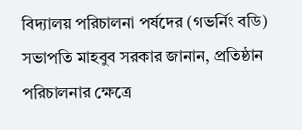বিদ্যালয় পরিচালনা পর্ষদের (গভর্নিং বডি) সভাপতি মাহবুব সরকার জানান, প্রতিষ্ঠান পরিচালনার ক্ষেত্রে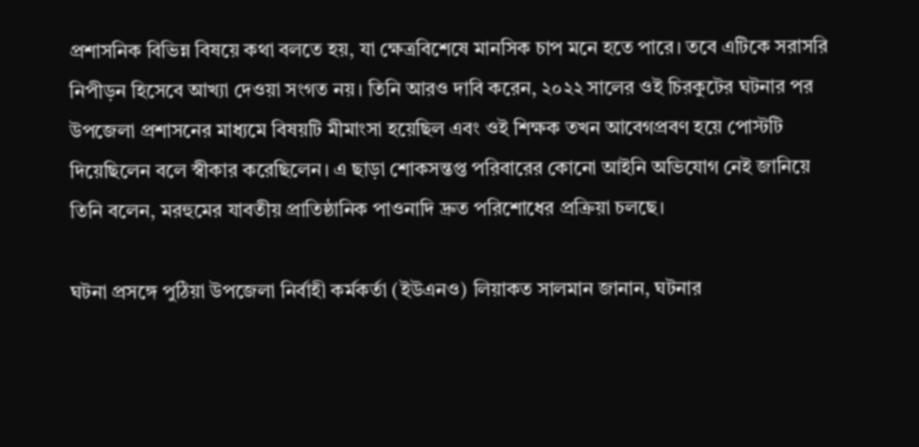প্রশাসনিক বিভিন্ন বিষয়ে কথা বলতে হয়, যা ক্ষেত্রবিশেষে মানসিক চাপ মনে হতে পারে। তবে এটিকে সরাসরি নিপীড়ন হিসেবে আখ্যা দেওয়া সংগত নয়। তিনি আরও দাবি করেন, ২০২২ সালের ওই চিরকুটের ঘটনার পর উপজেলা প্রশাসনের মাধ্যমে বিষয়টি মীমাংসা হয়েছিল এবং ওই শিক্ষক তখন আবেগপ্রবণ হয়ে পোস্টটি দিয়েছিলেন বলে স্বীকার করেছিলেন। এ ছাড়া শোকসন্তপ্ত পরিবারের কোনো আইনি অভিযোগ নেই জানিয়ে তিনি বলেন, মরহুমের যাবতীয় প্রাতিষ্ঠানিক পাওনাদি দ্রুত পরিশোধের প্রক্রিয়া চলছে।

ঘটনা প্রসঙ্গে পুঠিয়া উপজেলা নির্বাহী কর্মকর্তা (ইউএনও) লিয়াকত সালমান জানান, ঘটনার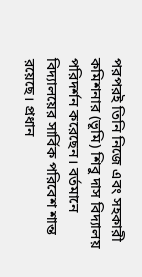পরপরই তিনি নিজে এবং সহকারী কমিশনার (ভূমি) শিবু দাস বিদ্যালয় পরিদর্শন করেছেন। বর্তমানে বিদ্যালয়ের সার্বিক পরিবেশ শান্ত রয়েছে। প্রধান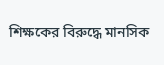শিক্ষকের বিরুদ্ধে মানসিক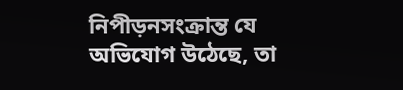নিপীড়নসংক্রান্ত যে অভিযোগ উঠেছে, তা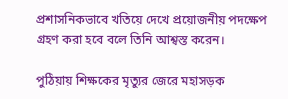প্রশাসনিকভাবে খতিয়ে দেখে প্রয়োজনীয় পদক্ষেপ গ্রহণ করা হবে বলে তিনি আশ্বস্ত করেন।

পুঠিয়ায় শিক্ষকের মৃত্যুর জেরে মহাসড়ক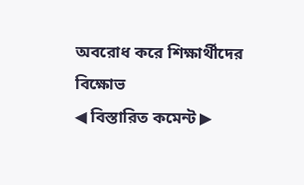অবরোধ করে শিক্ষার্থীদের বিক্ষোভ
◀ বিস্তারিত কমেন্ট ▶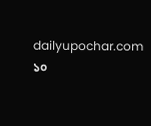dailyupochar.com
১০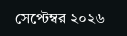সেপ্টেম্বর ২০২৬